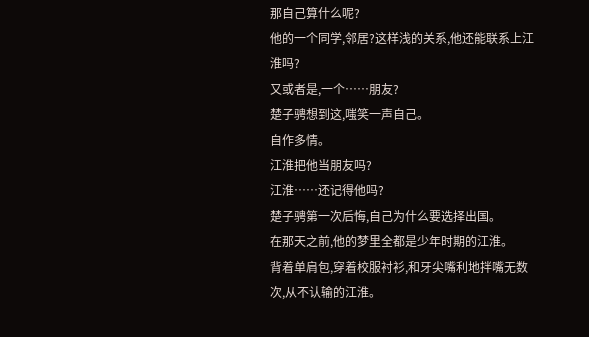那自己算什么呢?
他的一个同学,邻居?这样浅的关系,他还能联系上江淮吗?
又或者是,一个……朋友?
楚子骋想到这,嗤笑一声自己。
自作多情。
江淮把他当朋友吗?
江淮……还记得他吗?
楚子骋第一次后悔,自己为什么要选择出国。
在那天之前,他的梦里全都是少年时期的江淮。
背着单肩包,穿着校服衬衫,和牙尖嘴利地拌嘴无数次,从不认输的江淮。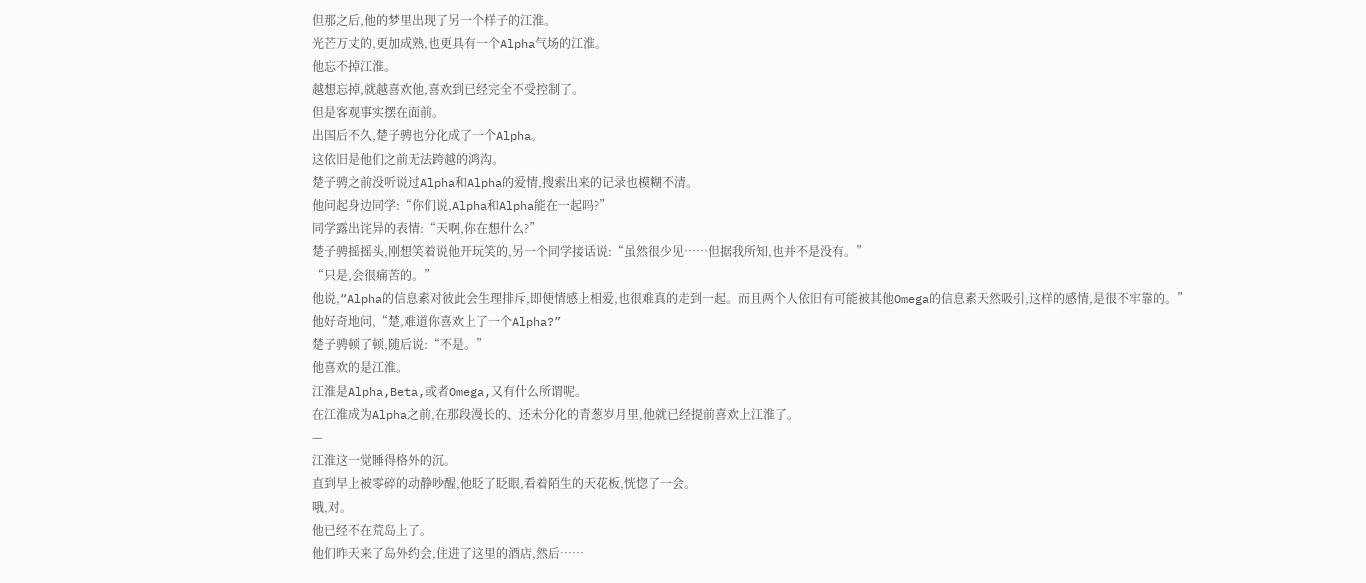但那之后,他的梦里出现了另一个样子的江淮。
光芒万丈的,更加成熟,也更具有一个Alpha气场的江淮。
他忘不掉江淮。
越想忘掉,就越喜欢他,喜欢到已经完全不受控制了。
但是客观事实摆在面前。
出国后不久,楚子骋也分化成了一个Alpha。
这依旧是他们之前无法跨越的鸿沟。
楚子骋之前没听说过Alpha和Alpha的爱情,搜索出来的记录也模糊不清。
他问起身边同学:“你们说,Alpha和Alpha能在一起吗?”
同学露出诧异的表情:“天啊,你在想什么?”
楚子骋摇摇头,刚想笑着说他开玩笑的,另一个同学接话说:“虽然很少见……但据我所知,也并不是没有。”
“只是,会很痛苦的。”
他说,“Alpha的信息素对彼此会生理排斥,即便情感上相爱,也很难真的走到一起。而且两个人依旧有可能被其他Omega的信息素天然吸引,这样的感情,是很不牢靠的。”
他好奇地问,“楚,难道你喜欢上了一个Alpha?”
楚子骋顿了顿,随后说:“不是。”
他喜欢的是江淮。
江淮是Alpha,Beta,或者Omega,又有什么所谓呢。
在江淮成为Alpha之前,在那段漫长的、还未分化的青葱岁月里,他就已经提前喜欢上江淮了。
—
江淮这一觉睡得格外的沉。
直到早上被零碎的动静吵醒,他眨了眨眼,看着陌生的天花板,恍惚了一会。
哦,对。
他已经不在荒岛上了。
他们昨天来了岛外约会,住进了这里的酒店,然后……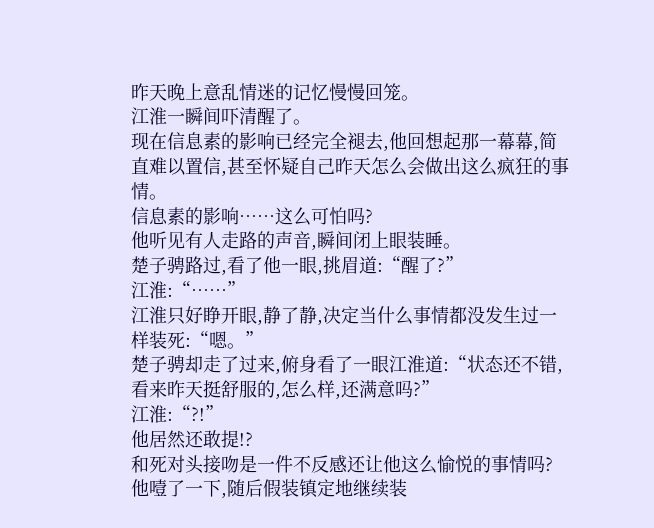昨天晚上意乱情迷的记忆慢慢回笼。
江淮一瞬间吓清醒了。
现在信息素的影响已经完全褪去,他回想起那一幕幕,简直难以置信,甚至怀疑自己昨天怎么会做出这么疯狂的事情。
信息素的影响……这么可怕吗?
他听见有人走路的声音,瞬间闭上眼装睡。
楚子骋路过,看了他一眼,挑眉道:“醒了?”
江淮:“……”
江淮只好睁开眼,静了静,决定当什么事情都没发生过一样装死:“嗯。”
楚子骋却走了过来,俯身看了一眼江淮道:“状态还不错,看来昨天挺舒服的,怎么样,还满意吗?”
江淮:“?!”
他居然还敢提!?
和死对头接吻是一件不反感还让他这么愉悦的事情吗?
他噎了一下,随后假装镇定地继续装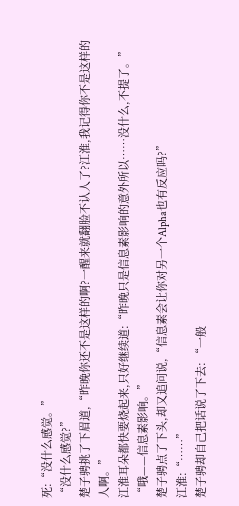死:“没什么感觉。”
“没什么感觉?”
楚子骋挑了下眉道,“昨晚你还不是这样的啊?一醒来就翻脸不认人了?江淮,我记得你不是这样的人啊。”
江淮耳朵都快要烧起来,只好继续道:“昨晚只是信息素影响的意外所以……没什么,不提了。”
“哦——信息素影响。”
楚子骋点了下头,却又追问说,“信息素会让你对另一个Alpha也有反应吗?”
江淮:“……”
楚子骋却自己把话说了下去: “一般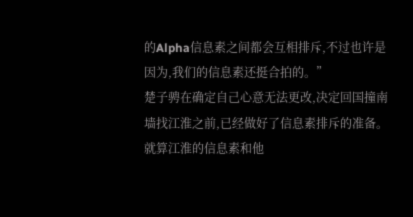的Alpha信息素之间都会互相排斥,不过也许是因为,我们的信息素还挺合拍的。”
楚子骋在确定自己心意无法更改,决定回国撞南墙找江淮之前,已经做好了信息素排斥的准备。
就算江淮的信息素和他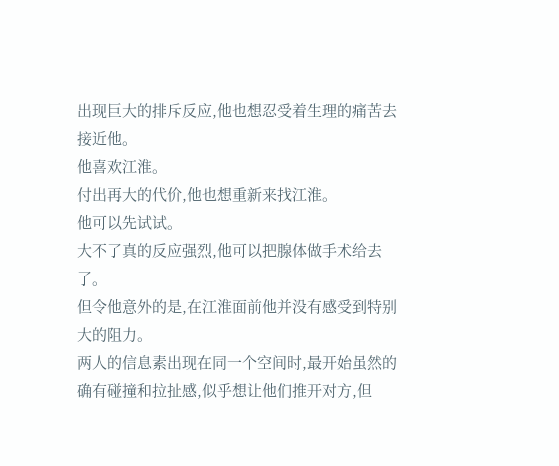出现巨大的排斥反应,他也想忍受着生理的痛苦去接近他。
他喜欢江淮。
付出再大的代价,他也想重新来找江淮。
他可以先试试。
大不了真的反应强烈,他可以把腺体做手术给去了。
但令他意外的是,在江淮面前他并没有感受到特别大的阻力。
两人的信息素出现在同一个空间时,最开始虽然的确有碰撞和拉扯感,似乎想让他们推开对方,但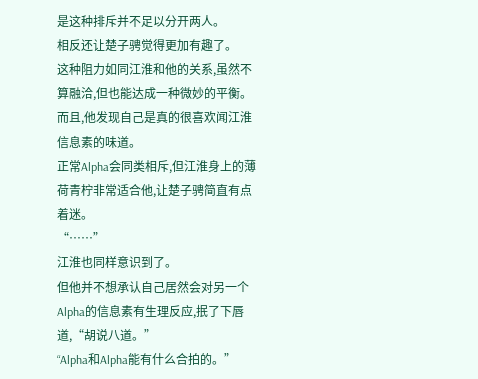是这种排斥并不足以分开两人。
相反还让楚子骋觉得更加有趣了。
这种阻力如同江淮和他的关系,虽然不算融洽,但也能达成一种微妙的平衡。
而且,他发现自己是真的很喜欢闻江淮信息素的味道。
正常Alpha会同类相斥,但江淮身上的薄荷青柠非常适合他,让楚子骋简直有点着迷。
“……”
江淮也同样意识到了。
但他并不想承认自己居然会对另一个Alpha的信息素有生理反应,抿了下唇道,“胡说八道。”
“Alpha和Alpha能有什么合拍的。”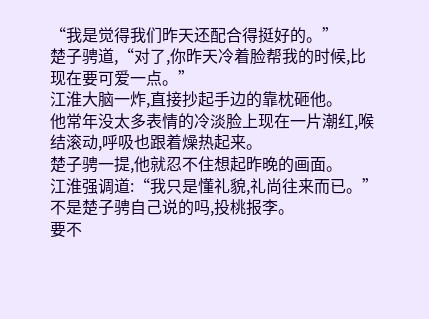“我是觉得我们昨天还配合得挺好的。”
楚子骋道,“对了,你昨天冷着脸帮我的时候,比现在要可爱一点。”
江淮大脑一炸,直接抄起手边的靠枕砸他。
他常年没太多表情的冷淡脸上现在一片潮红,喉结滚动,呼吸也跟着燥热起来。
楚子骋一提,他就忍不住想起昨晚的画面。
江淮强调道:“我只是懂礼貌,礼尚往来而已。”
不是楚子骋自己说的吗,投桃报李。
要不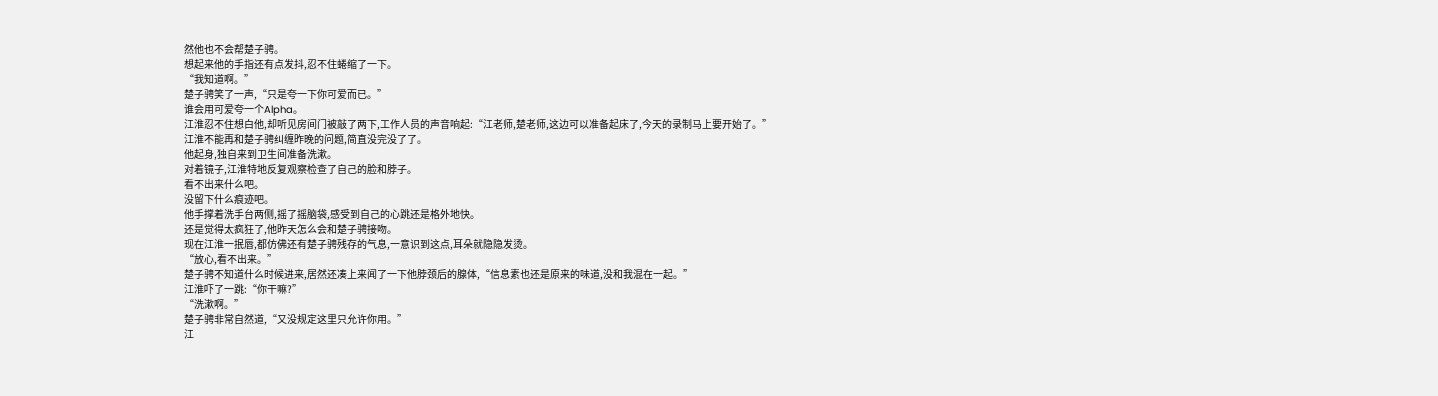然他也不会帮楚子骋。
想起来他的手指还有点发抖,忍不住蜷缩了一下。
“我知道啊。”
楚子骋笑了一声,“只是夸一下你可爱而已。”
谁会用可爱夸一个Alpha。
江淮忍不住想白他,却听见房间门被敲了两下,工作人员的声音响起:“江老师,楚老师,这边可以准备起床了,今天的录制马上要开始了。”
江淮不能再和楚子骋纠缠昨晚的问题,简直没完没了了。
他起身,独自来到卫生间准备洗漱。
对着镜子,江淮特地反复观察检查了自己的脸和脖子。
看不出来什么吧。
没留下什么痕迹吧。
他手撑着洗手台两侧,摇了摇脑袋,感受到自己的心跳还是格外地快。
还是觉得太疯狂了,他昨天怎么会和楚子骋接吻。
现在江淮一抿唇,都仿佛还有楚子骋残存的气息,一意识到这点,耳朵就隐隐发烫。
“放心,看不出来。”
楚子骋不知道什么时候进来,居然还凑上来闻了一下他脖颈后的腺体,“信息素也还是原来的味道,没和我混在一起。”
江淮吓了一跳:“你干嘛?”
“洗漱啊。”
楚子骋非常自然道,“又没规定这里只允许你用。”
江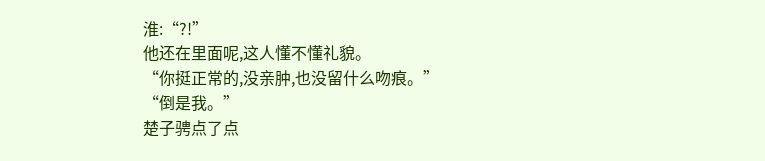淮:“?!”
他还在里面呢,这人懂不懂礼貌。
“你挺正常的,没亲肿,也没留什么吻痕。”
“倒是我。”
楚子骋点了点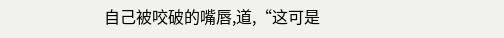自己被咬破的嘴唇,道,“这可是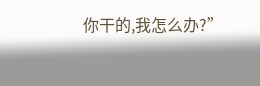你干的,我怎么办?”